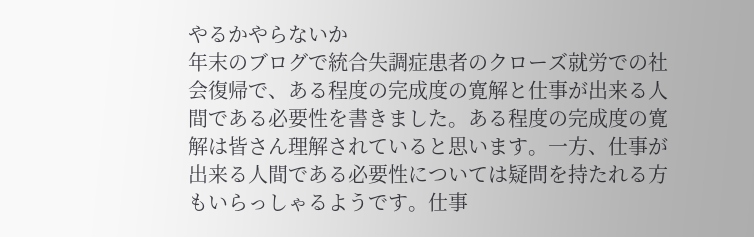やるかやらないか
年末のブログで統合失調症患者のクローズ就労での社会復帰で、ある程度の完成度の寛解と仕事が出来る人間である必要性を書きました。ある程度の完成度の寛解は皆さん理解されていると思います。一方、仕事が出来る人間である必要性については疑問を持たれる方もいらっしゃるようです。仕事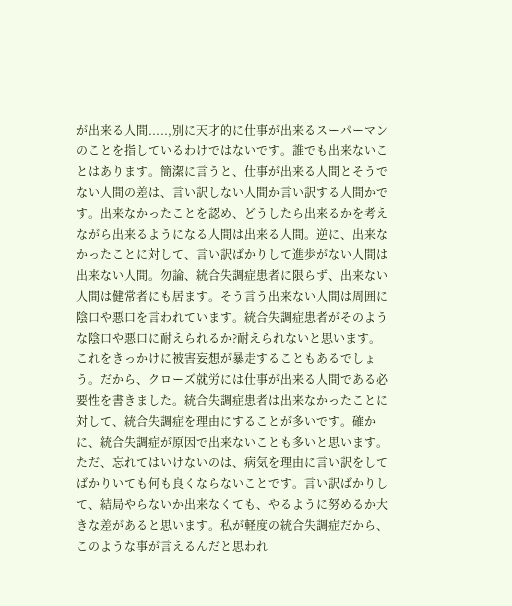が出来る人間.....,別に天才的に仕事が出来るスーパーマンのことを指しているわけではないです。誰でも出来ないことはあります。簡潔に言うと、仕事が出来る人間とそうでない人間の差は、言い訳しない人間か言い訳する人間かです。出来なかったことを認め、どうしたら出来るかを考えながら出来るようになる人間は出来る人間。逆に、出来なかったことに対して、言い訳ばかりして進歩がない人間は出来ない人間。勿論、統合失調症患者に限らず、出来ない人間は健常者にも居ます。そう言う出来ない人間は周囲に陰口や悪口を言われています。統合失調症患者がそのような陰口や悪口に耐えられるか?耐えられないと思います。これをきっかけに被害妄想が暴走することもあるでしょう。だから、クローズ就労には仕事が出来る人間である必要性を書きました。統合失調症患者は出来なかったことに対して、統合失調症を理由にすることが多いです。確かに、統合失調症が原因で出来ないことも多いと思います。ただ、忘れてはいけないのは、病気を理由に言い訳をしてばかりいても何も良くならないことです。言い訳ばかりして、結局やらないか出来なくても、やるように努めるか大きな差があると思います。私が軽度の統合失調症だから、このような事が言えるんだと思われ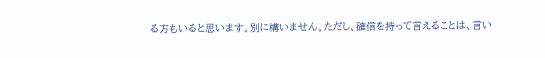る方もいると思います。別に構いません。ただし、確信を持って言えることは、言い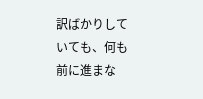訳ばかりしていても、何も前に進まな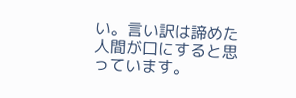い。言い訳は諦めた人間が口にすると思っています。